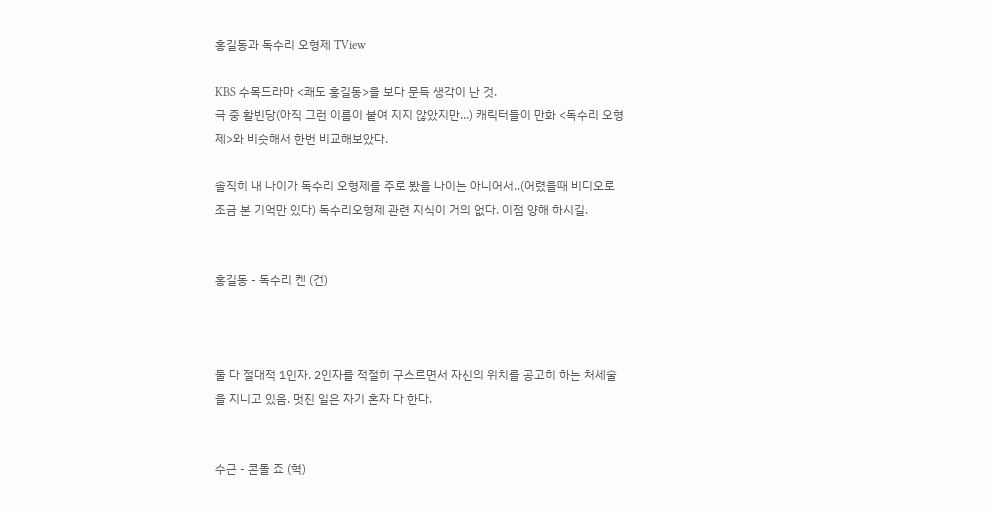홍길동과 독수리 오형제 TView

KBS 수목드라마 <쾌도 홍길동>을 보다 문득 생각이 난 것.
극 중 활빈당(아직 그런 이름이 붙여 지지 않았지만...) 캐릭터들이 만화 <독수리 오형제>와 비슷해서 한번 비교해보았다.

솔직히 내 나이가 독수리 오형제를 주로 봤을 나이는 아니어서..(어렸을때 비디오로 조금 본 기억만 있다) 독수리오형제 관련 지식이 거의 없다. 이점 양해 하시길.


홍길동 - 독수리 켄 (건)



둘 다 절대적 1인자. 2인자를 적절히 구스르면서 자신의 위치를 공고히 하는 처세술을 지니고 있음. 멋진 일은 자기 혼자 다 한다.


수근 - 콘돌 죠 (혁)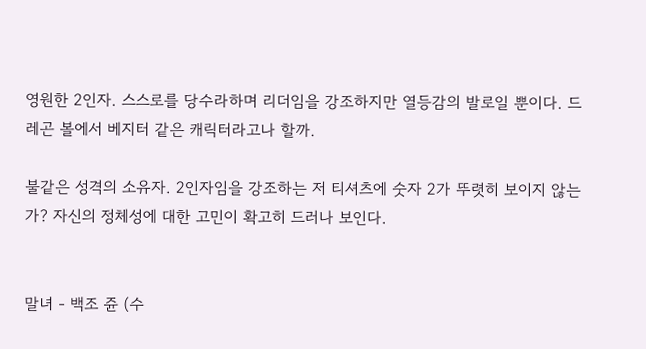영원한 2인자. 스스로를 당수라하며 리더임을 강조하지만 열등감의 발로일 뿐이다. 드레곤 볼에서 베지터 같은 캐릭터라고나 할까.

불같은 성격의 소유자. 2인자임을 강조하는 저 티셔츠에 숫자 2가 뚜렷히 보이지 않는가? 자신의 정체성에 대한 고민이 확고히 드러나 보인다.


말녀 - 백조 쥰 (수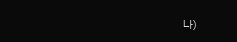나)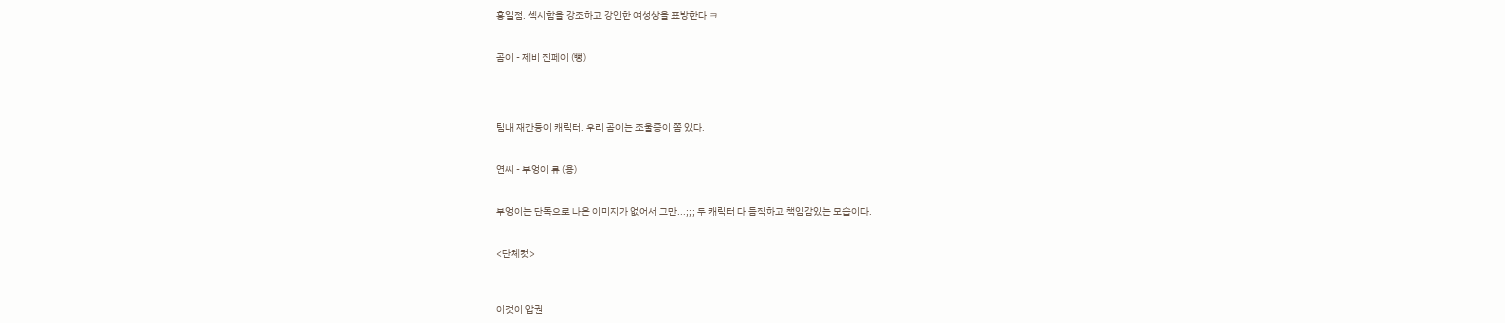홍일점. 섹시함을 강조하고 강인한 여성상을 표방한다 ㅋ


곰이 - 제비 진페이 (뻥)




팀내 재간둥이 캐릭터. 우리 곰이는 조울증이 쫌 있다.


연씨 - 부엉이 류 (용)


부엉이는 단독으로 나온 이미지가 없어서 그만...;;; 두 캐릭터 다 듬직하고 책임감있는 모습이다.


<단체컷>



이것이 압권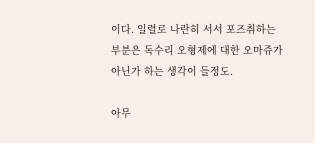이다. 일렬로 나란히 서서 포즈취하는 부분은 독수리 오형제에 대한 오마쥬가 아닌가 하는 생각이 들정도.

아무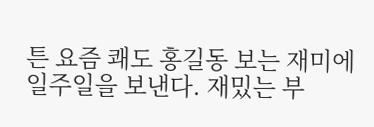튼 요즘 쾌도 홍길동 보는 재미에 일주일을 보낸다. 재밌는 부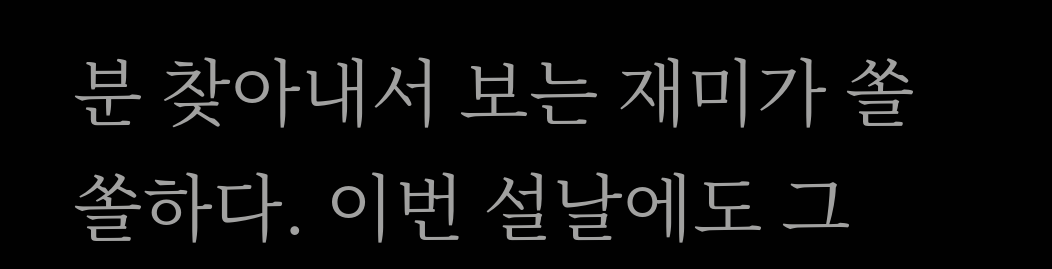분 찾아내서 보는 재미가 쏠쏠하다. 이번 설날에도 그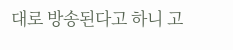대로 방송된다고 하니 고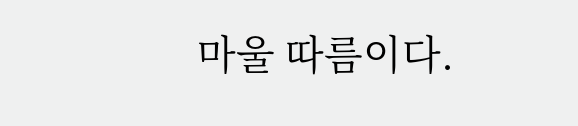마울 따름이다.